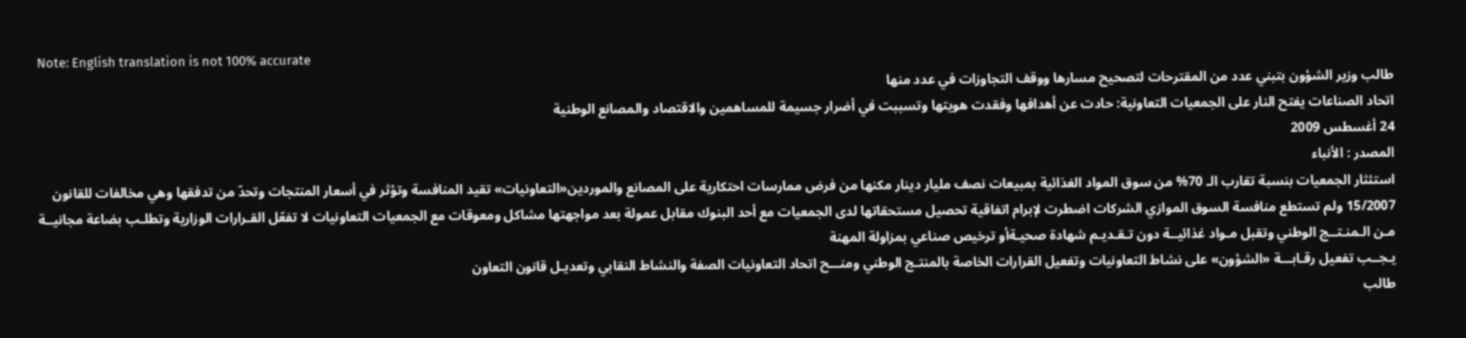Note: English translation is not 100% accurate
طالب وزير الشؤون بتبني عدد من المقترحات لتصحيح مسارها ووقف التجاوزات في عدد منها
اتحاد الصناعات يفتح النار على الجمعيات التعاونية: حادت عن أهدافها وفقدت هويتها وتسببت في أضرار جسيمة للمساهمين والاقتصاد والمصانع الوطنية
24 أغسطس 2009
المصدر : الأنباء
استئثار الجمعيات بنسبة تقارب الـ 70% من سوق المواد الغذائية بمبيعات نصف مليار دينار مكنها من فرض ممارسات احتكارية على المصانع والموردين«التعاونيات» تقيد المنافسة وتؤثر في أسعار المنتجات وتحدّ من تدفقها وهي مخالفات للقانون 15/2007 ولم تستطع منافسة السوق الموازي الشركات اضطرت لإبرام اتفاقية تحصيل مستحقاتها لدى الجمعيات مع أحد البنوك مقابل عمولة بعد مواجهتها مشاكل ومعوقات مع الجمعيات التعاونيات لا تفعّل القـرارات الوزارية وتطلـب بضاعة مجانيــة مـن الـمنـتــج الوطني وتقبل مـواد غذائيــة دون تـقـديـم شهادة صحيـةأو ترخيص صناعي بمزاولة المهنة
يـجــب تفعيل رقـابـــة «الشؤون» على نشاط التعاونيات وتفعيل القرارات الخاصة بالمنتـج الوطني ومنـــح اتحاد التعاونيات الصفة والنشاط النقابي وتعديـل قانون التعاون
طالب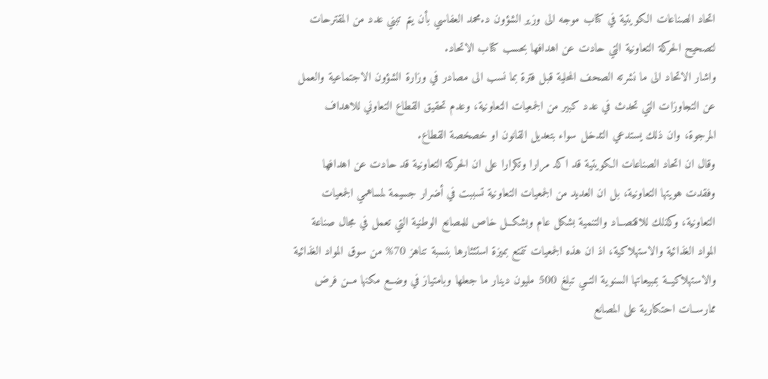اتحاد الصناعات الكويتية في كتاب موجه الى وزير الشؤون د.محمد العفاسي بأن يتم تبني عدد من المقترحات لتصحيح الحركة التعاونية التي حادت عن اهدافها بحسب كتاب الاتحاد.
واشار الاتحاد الى ما نشرته الصحف المحلية قبل فترة بما نسب الى مصادر في وزارة الشؤون الاجتماعية والعمل عن التجاوزات التي تحدث في عدد كبير من الجمعيات التعاونية، وعدم تحقيق القطاع التعاوني للاهداف المرجوة، وان ذلك يستدعي التدخل سواء بتعديل القانون او خصخصة القطاع.
وقال ان اتحاد الصناعات الكويتية قد اكد مرارا وتكرارا على ان الحركة التعاونية قد حادت عن اهدافها وفقدت هويتها التعاونية، بل ان العديد من الجمعيات التعاونية تسببت في أضرار جسيمة لمساهمي الجمعيات التعاونية، وكذلك للاقتصــاد والتنمية بشكل عام وبشكــل خاص للمصانع الوطنية التي تعمل في مجال صناعة المواد الغذائية والاستهلاكية، اذ ان هذه الجمعيات تتمتع بميزة استئثارها بنسبة تناهز 70% من سوق المواد الغذائية والاستهلاكيــة بمبيعاتها السنوية التــي تبلغ 500 مليون دينار ما جعلها وبامتياز في وضــع مكنها مــن فرض ممارســات احتكارية على المصانع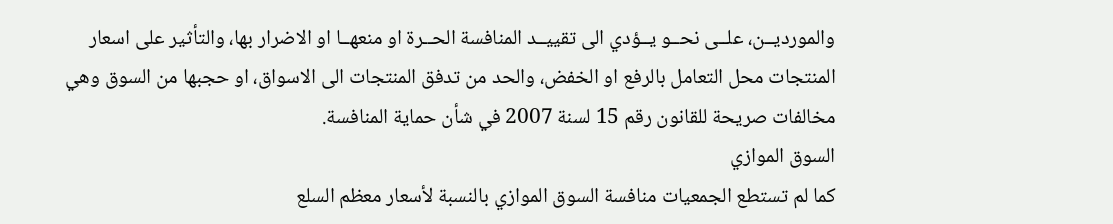والمورديــن، علــى نحــو يــؤدي الى تقييــد المنافسة الحــرة او منعهــا او الاضرار بها، والتأثير على اسعار المنتجات محل التعامل بالرفع او الخفض، والحد من تدفق المنتجات الى الاسواق، او حجبها من السوق وهي مخالفات صريحة للقانون رقم 15 لسنة 2007 في شأن حماية المنافسة.
السوق الموازي
كما لم تستطع الجمعيات منافسة السوق الموازي بالنسبة لأسعار معظم السلع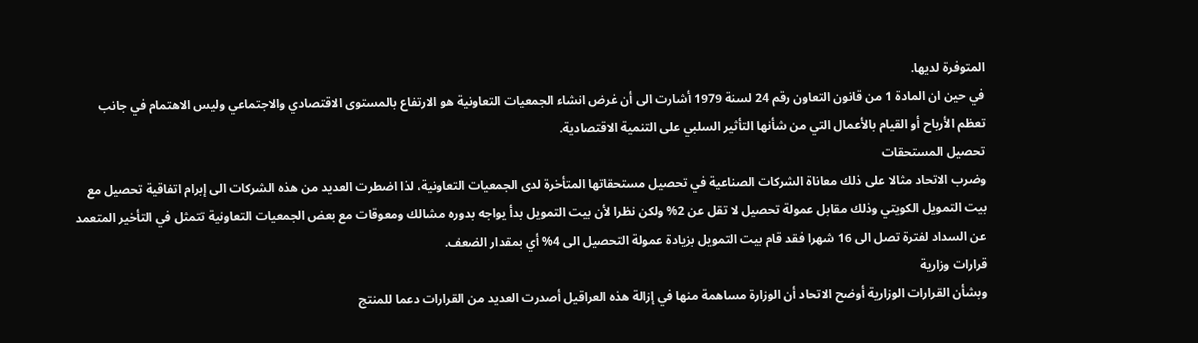المتوفرة لديها.
في حين ان المادة 1 من قانون التعاون رقم 24 لسنة 1979 أشارت الى أن غرض انشاء الجمعيات التعاونية هو الارتفاع بالمستوى الاقتصادي والاجتماعي وليس الاهتمام في جانب تعظم الأرباح أو القيام بالأعمال التي من شأنها التأثير السلبي على التنمية الاقتصادية.
تحصيل المستحقات
وضرب الاتحاد مثالا على ذلك معاناة الشركات الصناعية في تحصيل مستحقاتها المتأخرة لدى الجمعيات التعاونية، لذا اضطرت العديد من هذه الشركات الى إبرام اتفاقية تحصيل مع بيت التمويل الكويتي وذلك مقابل عمولة تحصيل لا تقل عن 2% ولكن نظرا لأن بيت التمويل بدأ يواجه بدوره مشالك ومعوقات مع بعض الجمعيات التعاونية تتمثل في التأخير المتعمد عن السداد لفترة تصل الى 16 شهرا فقد قام بيت التمويل بزيادة عمولة التحصيل الى 4% أي بمقدار الضعف.
قرارات وزارية
وبشأن القرارات الوزارية أوضح الاتحاد أن الوزارة مساهمة منها في إزالة هذه العراقيل أصدرت العديد من القرارات دعما للمنتج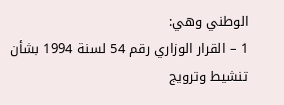الوطني وهي:
1 – القرار الوزاري رقم 54 لسنة 1994 بشأن تنشيط وترويج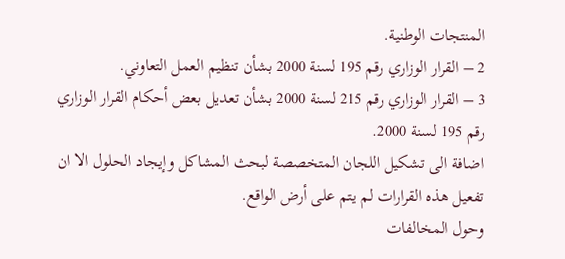المنتجات الوطنية.
2 – القرار الوزاري رقم 195 لسنة 2000 بشأن تنظيم العمل التعاوني.
3 – القرار الوزاري رقم 215 لسنة 2000 بشأن تعديل بعض أحكام القرار الوزاري رقم 195 لسنة 2000.
اضافة الى تشكيل اللجان المتخصصة لبحث المشاكل وإيجاد الحلول الا ان تفعيل هذه القرارات لم يتم على أرض الواقع.
وحول المخالفات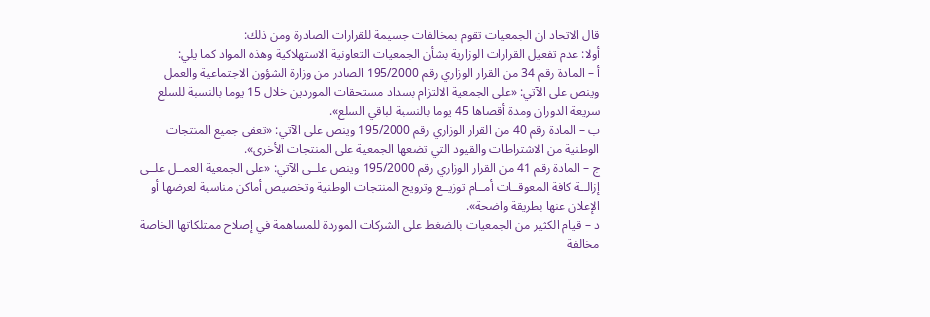قال الاتحاد ان الجمعيات تقوم بمخالفات جسيمة للقرارات الصادرة ومن ذلك:
أولا: عدم تفعيل القرارات الوزارية بشأن الجمعيات التعاونية الاستهلاكية وهذه المواد كما يلي:
أ – المادة رقم 34 من القرار الوزاري رقم 195/2000 الصادر من وزارة الشؤون الاجتماعية والعمل وينص على الآتي: «على الجمعية الالتزام بسداد مستحقات الموردين خلال 15 يوما بالنسبة للسلع سريعة الدوران ومدة أقصاها 45 يوما بالنسبة لباقي السلع».
ب – المادة رقم 40 من القرار الوزاري رقم 195/2000 وينص على الآتي: «تعفى جميع المنتجات الوطنية من الاشتراطات والقيود التي تضعها الجمعية على المنتجات الأخرى».
ج – المادة رقم 41 من القرار الوزاري رقم 195/2000 وينص علــى الآتي: «على الجمعية العمــل علــى إزالــة كافة المعوقــات أمــام توزيــع وترويج المنتجات الوطنية وتخصيص أماكن مناسبة لعرضها أو الإعلان عنها بطريقة واضحة».
د – قيام الكثير من الجمعيات بالضغط على الشركات الموردة للمساهمة في إصلاح ممتلكاتها الخاصة مخالفة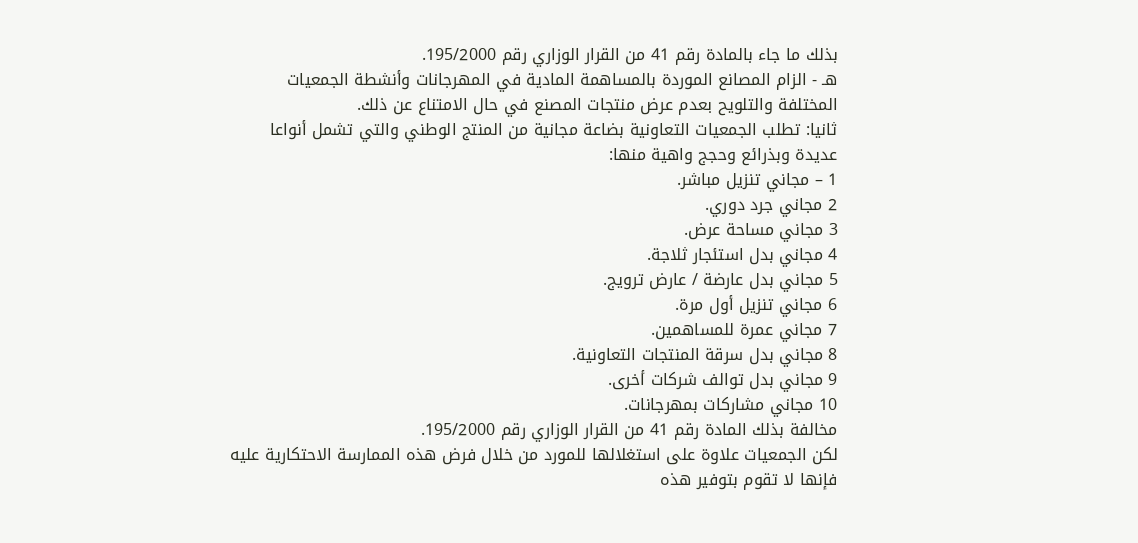بذلك ما جاء بالمادة رقم 41 من القرار الوزاري رقم 195/2000.
هـ - الزام المصانع الموردة بالمساهمة المادية في المهرجانات وأنشطة الجمعيات المختلفة والتلويح بعدم عرض منتجات المصنع في حال الامتناع عن ذلك.
ثانيا: تطلب الجمعيات التعاونية بضاعة مجانية من المنتج الوطني والتي تشمل أنواعا عديدة وبذرائع وحجج واهية منها:
1 – مجاني تنزيل مباشر.
2 مجاني جرد دوري.
3 مجاني مساحة عرض.
4 مجاني بدل استئجار ثلاجة.
5 مجاني بدل عارضة / عارض ترويج.
6 مجاني تنزيل أول مرة.
7 مجاني عمرة للمساهمين.
8 مجاني بدل سرقة المنتجات التعاونية.
9 مجاني بدل توالف شركات أخرى.
10 مجاني مشاركات بمهرجانات.
مخالفة بذلك المادة رقم 41 من القرار الوزاري رقم 195/2000.
لكن الجمعيات علاوة على استغلالها للمورد من خلال فرض هذه الممارسة الاحتكارية عليه فإنها لا تقوم بتوفير هذه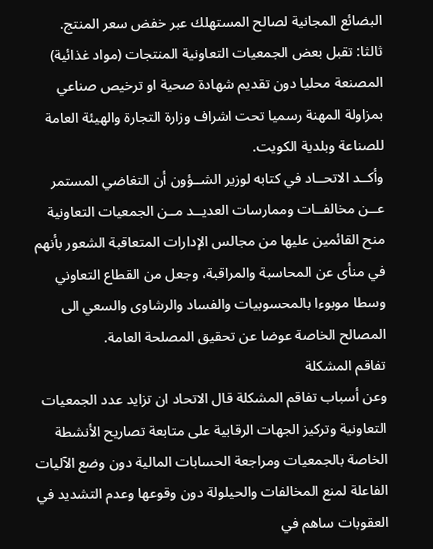البضائع المجانية لصالح المستهلك عبر خفض سعر المنتج.
ثالثا: تقبل بعض الجمعيات التعاونية المنتجات (مواد غذائية) المصنعة محليا دون تقديم شهادة صحية او ترخيص صناعي بمزاولة المهنة رسميا تحت اشراف وزارة التجارة والهيئة العامة للصناعة وبلدية الكويت.
وأكــد الاتحــاد في كتابه لوزير الشــؤون أن التغاضي المستمر عــن مخالفــات وممارسات العديــد مــن الجمعيات التعاونية منح القائمين عليها من مجالس الإدارات المتعاقبة الشعور بأنهم في منأى عن المحاسبة والمراقبة، وجعل من القطاع التعاوني وسطا موبوءا بالمحسوبيات والفساد والرشاوى والسعي الى المصالح الخاصة عوضا عن تحقيق المصلحة العامة.
تفاقم المشكلة
وعن أسباب تفاقم المشكلة قال الاتحاد ان تزايد عدد الجمعيات التعاونية وتركيز الجهات الرقابية على متابعة تصاريح الأنشطة الخاصة بالجمعيات ومراجعة الحسابات المالية دون وضع الآليات الفاعلة لمنع المخالفات والحيلولة دون وقوعها وعدم التشديد في العقوبات ساهم في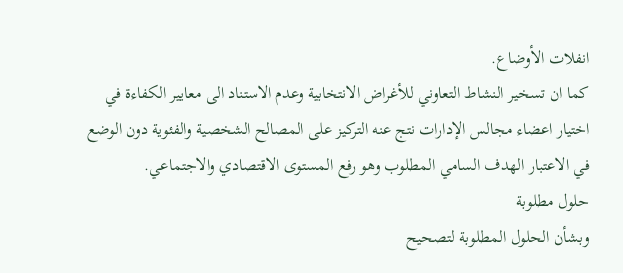انفلات الأوضاع.
كما ان تسخير النشاط التعاوني للأغراض الانتخابية وعدم الاستناد الى معايير الكفاءة في اختيار اعضاء مجالس الإدارات نتج عنه التركيز على المصالح الشخصية والفئوية دون الوضع في الاعتبار الهدف السامي المطلوب وهو رفع المستوى الاقتصادي والاجتماعي.
حلول مطلوبة
وبشأن الحلول المطلوبة لتصحيح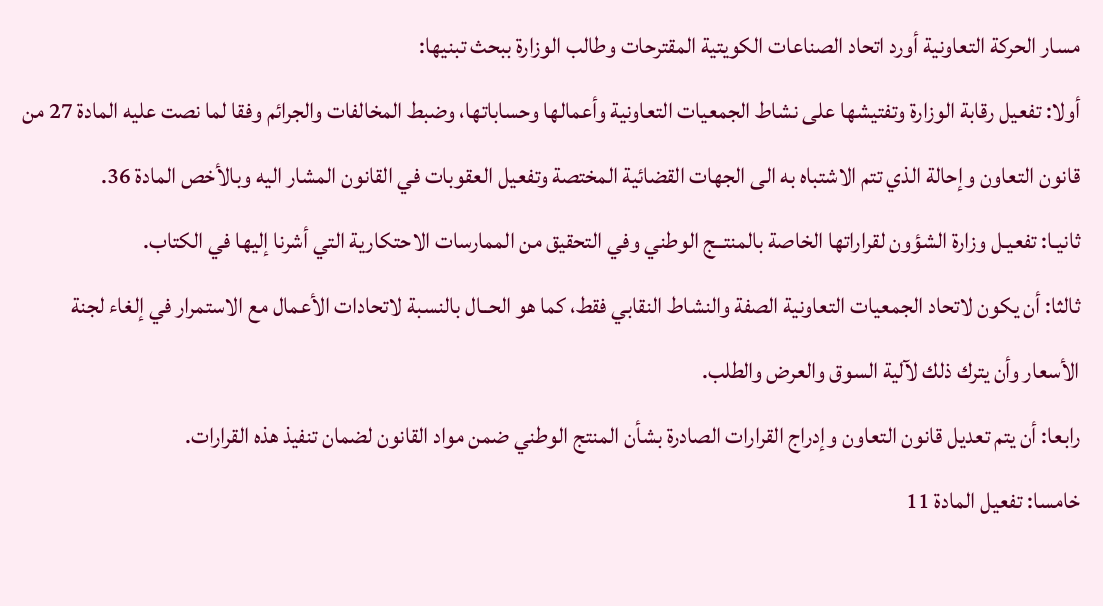مسار الحركة التعاونية أورد اتحاد الصناعات الكويتية المقترحات وطالب الوزارة ببحث تبنيها:
أولا: تفعيل رقابة الوزارة وتفتيشها على نشاط الجمعيات التعاونية وأعمالها وحساباتها، وضبط المخالفات والجرائم وفقا لما نصت عليه المادة 27 من قانون التعاون وإحالة الذي تتم الاشتباه به الى الجهات القضائية المختصة وتفعيل العقوبات في القانون المشار اليه وبالأخص المادة 36.
ثانيـا: تفعيـل وزارة الشؤون لقراراتها الخاصة بالمنتــج الوطني وفي التحقيق من الممارسات الاحتكارية التي أشرنا إليها في الكتاب.
ثالثا: أن يكون لاتحاد الجمعيات التعاونية الصفة والنشاط النقابي فقط، كما هو الحــال بالنسبة لاتحادات الأعمال مع الاستمرار في إلغاء لجنة الأسعار وأن يترك ذلك لآلية السوق والعرض والطلب.
رابعا: أن يتم تعديل قانون التعاون وإدراج القرارات الصادرة بشأن المنتج الوطني ضمن مواد القانون لضمان تنفيذ هذه القرارات.
خامسا: تفعيل المادة 11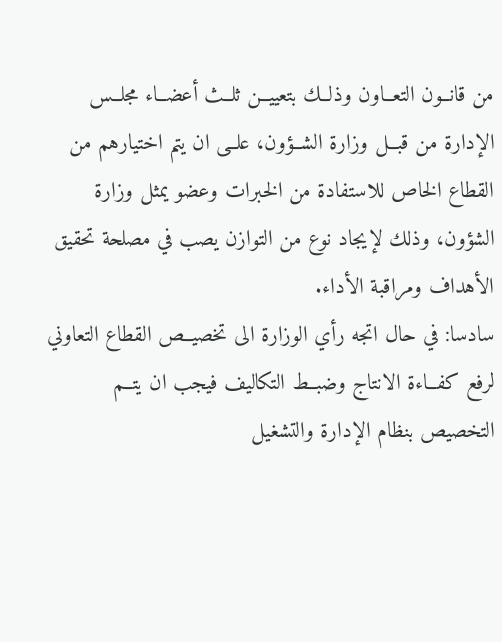من قانــون التعــاون وذلــك بتعييــن ثلــث أعضــاء مجلــس الإدارة من قبــل وزارة الشــؤون، علــى ان يتم اختيارهم من القطاع الخاص للاستفادة من الخبرات وعضو يمثل وزارة الشؤون، وذلك لإيجاد نوع من التوازن يصب في مصلحة تحقيق الأهداف ومراقبة الأداء.
سادسا: في حال اتجه رأي الوزارة الى تخصيــص القطاع التعاوني لرفع كفــاءة الانتاج وضبــط التكاليف فيجب ان يتــم التخصيص بنظام الإدارة والتشغيل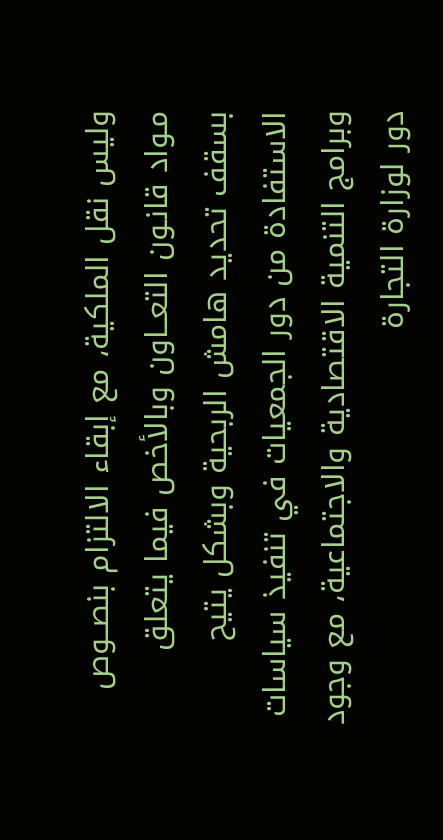وليس نقل الملكية، مع إبقاء الالتزام بنصــوص مـواد قانـون التعــاون وبالأخص فيما يتعلق بسقف تحديد هامش الربحية وبشكل يتيح الاستفادة من دور الجمعيات في تنفيذ سياسات وبرامج التنمية الاقتصادية والاجتماعية، مع وجود دور لوزارة التجارة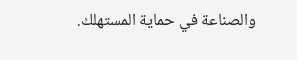والصناعة في حماية المستهلك.